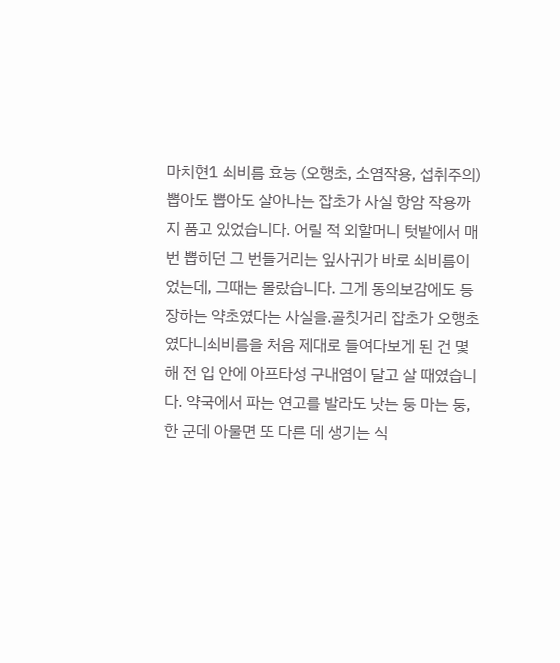마치현1 쇠비름 효능 (오행초, 소염작용, 섭취주의) 뽑아도 뽑아도 살아나는 잡초가 사실 항암 작용까지 품고 있었습니다. 어릴 적 외할머니 텃밭에서 매번 뽑히던 그 번들거리는 잎사귀가 바로 쇠비름이었는데, 그때는 몰랐습니다. 그게 동의보감에도 등장하는 약초였다는 사실을.골칫거리 잡초가 오행초였다니쇠비름을 처음 제대로 들여다보게 된 건 몇 해 전 입 안에 아프타성 구내염이 달고 살 때였습니다. 약국에서 파는 연고를 발라도 낫는 둥 마는 둥, 한 군데 아물면 또 다른 데 생기는 식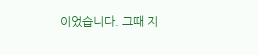이었습니다. 그때 지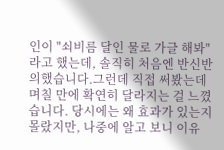인이 "쇠비름 달인 물로 가글 해봐"라고 했는데, 솔직히 처음엔 반신반의했습니다.그런데 직접 써봤는데 며칠 만에 확연히 달라지는 걸 느꼈습니다. 당시에는 왜 효과가 있는지 몰랐지만, 나중에 알고 보니 이유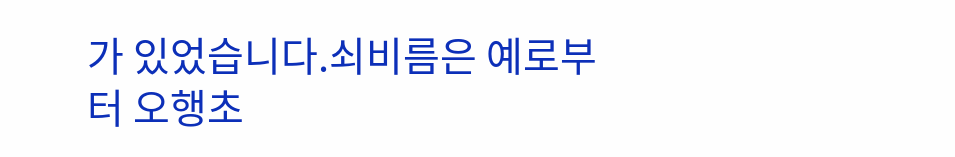가 있었습니다.쇠비름은 예로부터 오행초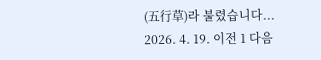(五行草)라 불렸습니다... 2026. 4. 19. 이전 1 다음